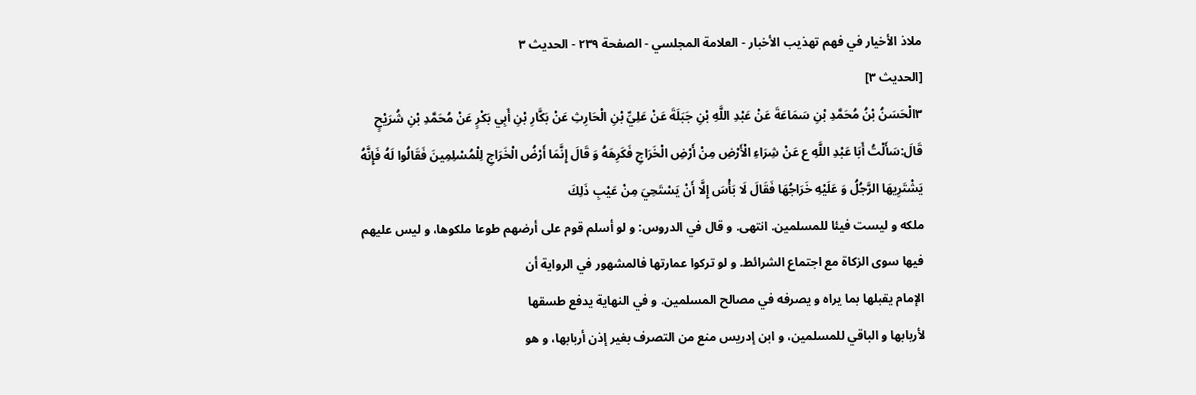ملاذ الأخيار في فهم تهذيب الأخبار - العلامة المجلسي - الصفحة ٢٣٩ - الحديث ٣
[الحديث ٣]
٣الْحَسَنُ بْنُ مُحَمَّدِ بْنِ سَمَاعَةَ عَنْ عَبْدِ اللَّهِ بْنِ جَبَلَةَ عَنْ عَلِيِّ بْنِ الْحَارِثِ عَنْ بَكَّارِ بْنِ أَبِي بَكْرٍ عَنْ مُحَمَّدِ بْنِ شُرَيْحٍ قَالَ:سَأَلْتُ أَبَا عَبْدِ اللَّهِ ع عَنْ شِرَاءِ الْأَرْضِ مِنْ أَرْضِ الْخَرَاجِ فَكَرِهَهُ وَ قَالَ إِنَّمَا أَرْضُ الْخَرَاجِ لِلْمُسْلِمِينَ فَقَالُوا لَهُ فَإِنَّهُ يَشْتَرِيهَا الرَّجُلُ وَ عَلَيْهِ خَرَاجُهَا فَقَالَ لَا بَأْسَ إِلَّا أَنْ يَسْتَحِيَ مِنْ عَيْبِ ذَلِكَ
ملكه و ليست فيئا للمسلمين. انتهى. و قال في الدروس: و لو أسلم قوم على أرضهم طوعا ملكوها، و ليس عليهم
فيها سوى الزكاة مع اجتماع الشرائط. و لو تركوا عمارتها فالمشهور في الرواية أن
الإمام يقبلها بما يراه و يصرفه في مصالح المسلمين. و في النهاية يدفع طسقها
لأربابها و الباقي للمسلمين، و ابن إدريس منع من التصرف بغير إذن أربابها، و هو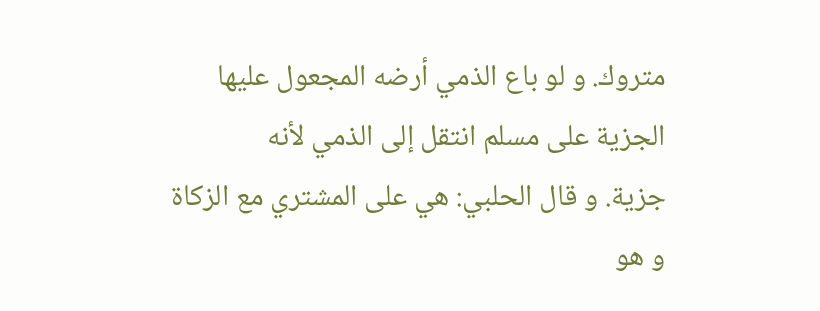متروك. و لو باع الذمي أرضه المجعول عليها الجزية على مسلم انتقل إلى الذمي لأنه
جزية. و قال الحلبي: هي على المشتري مع الزكاة و هو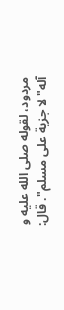مردود، لقوله صلى الله عليه و
آله" لا جزية على مسلم". قال: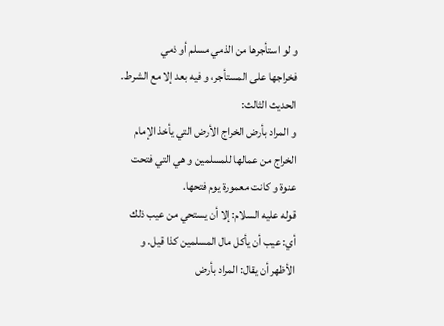و لو استأجرها من الذمي مسلم أو ذمي
فخراجها على المستأجر، و فيه بعد إلا مع الشرط. الحديث الثالث:
و المراد بأرض الخراج الأرض التي يأخذ الإمام الخراج من عمالها للمسلمين و هي التي فتحت عنوة و كانت معمورة يوم فتحها.
قوله عليه السلام: إلا أن يستحي من عيب ذلك أي: عيب أن يأكل مال المسلمين كذا قيل. و الأظهر أن يقال: المراد بأرض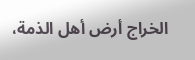الخراج أرض أهل الذمة،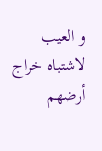و العيب لاشتباه خراج أرضهم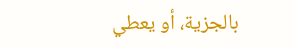بالجزية، أو يعطي